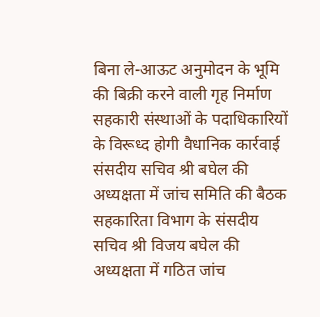बिना ले-आऊट अनुमोदन के भूमि की बिक्री करने वाली गृह निर्माण सहकारी संस्थाओं के पदाधिकारियों के विरूध्द होगी वैधानिक कार्रवाई
संसदीय सचिव श्री बघेल की अध्यक्षता में जांच समिति की बैठक
सहकारिता विभाग के संसदीय सचिव श्री विजय बघेल की अध्यक्षता में गठित जांच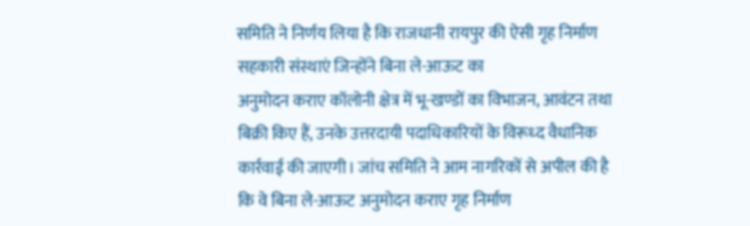समिति ने निर्णय लिया है कि राजधानी रायपुर की ऐसी गृह निर्माण सहकारी संस्थाएं जिन्होंने बिना ले-आऊट का
अनुमोदन कराए कॉलोनी क्षेत्र में भू-खण्डों का विभाजन, आवंटन तथा बिक्री किए हैं, उनके उत्तरदायी पदाधिकारियों के विरूध्द वैधानिक कार्रवाई की जाएगी। जांच समिति ने आम नागरिकों से अपील की है कि वे बिना ले-आऊट अनुमोदन कराए गृह निर्माण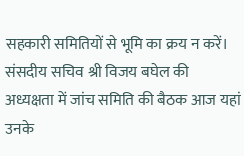सहकारी समितियों से भूमि का क्रय न करें।
संसदीय सचिव श्री विजय बघेल की अध्यक्षता में जांच समिति की बैठक आज यहां उनके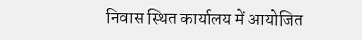निवास स्थित कार्यालय में आयोजित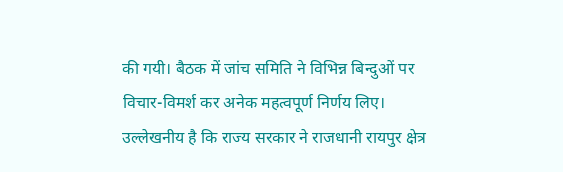की गयी। बैठक में जांच समिति ने विभिन्न बिन्दुओं पर विचार-विमर्श कर अनेक महत्वपूर्ण निर्णय लिए। उल्लेखनीय है कि राज्य सरकार ने राजधानी रायपुर क्षेत्र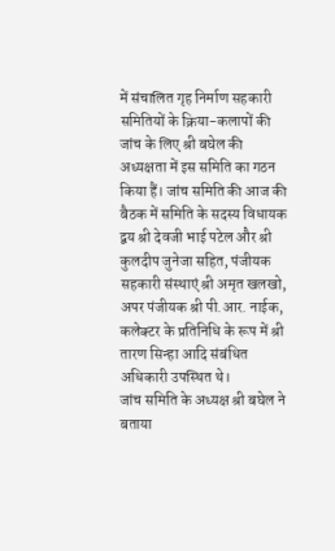में संचालित गृह निर्माण सहकारी समितियों के क्रिया-कलापों की जांच के लिए श्री बघेल की अध्यक्षता में इस समिति का गठन किया हैं। जांच समिति की आज की बैठक में समिति के सदस्य विधायक द्वय श्री देवजी भाई पटेल और श्री कुलदीप जुनेजा सहित, पंजीयक सहकारी संस्थाएं श्री अमृत खलखो, अपर पंजीयक श्री पी.आर. नाईक, कलेक्टर के प्रतिनिधि के रूप में श्री तारण सिन्हा आदि संबंधित अधिकारी उपस्थित थे।
जांच समिति के अध्यक्ष श्री बघेल ने बताया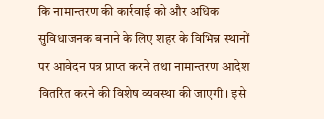कि नामान्तरण की कार्रवाई को और अधिक सुविधाजनक बनाने के लिए शहर के विभिन्न स्थानों पर आवेदन पत्र प्राप्त करने तथा नामान्तरण आदेश वितरित करने की विशेष व्यवस्था की जाएगी। इसे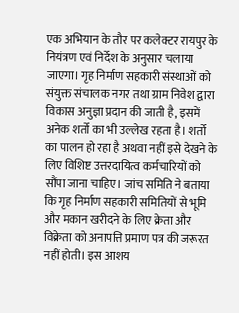एक अभियान के तौर पर कलेक्टर रायपुर के नियंत्रण एवं निर्देश के अनुसार चलाया जाएगा। गृह निर्माण सहकारी संस्थाओं को संयुक्त संचालक नगर तथा ग्राम निवेश द्वारा विकास अनुज्ञा प्रदान की जाती है, इसमें अनेक शर्तो का भी उल्लेख रहता है। शर्तो का पालन हो रहा है अथवा नहीं इसे देखने के लिए विशिष्ट उत्तरदायित्व कर्मचारियों को सौंपा जाना चाहिए। जांच समिति ने बताया कि गृह निर्माण सहकारी समितियों से भूमि और मकान खरीदने के लिए क्रेता और विक्रेता को अनापत्ति प्रमाण पत्र की जरूरत नहीं होती। इस आशय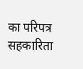का परिपत्र सहकारिता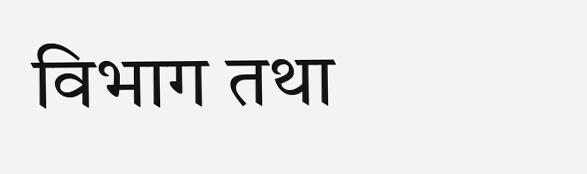विभाग तथा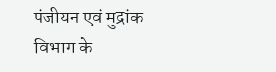पंजीयन एवं मुद्रांक विभाग के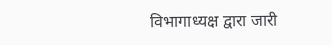विभागाध्यक्ष द्वारा जारी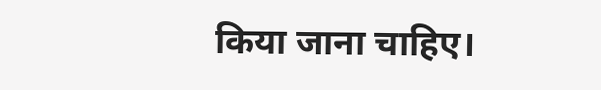किया जाना चाहिए।